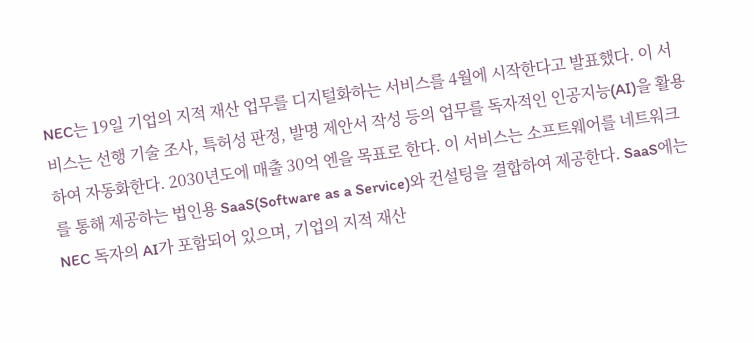NEC는 19일 기업의 지적 재산 업무를 디지털화하는 서비스를 4월에 시작한다고 발표했다. 이 서비스는 선행 기술 조사, 특허성 판정, 발명 제안서 작성 등의 업무를 독자적인 인공지능(AI)을 활용하여 자동화한다. 2030년도에 매출 30억 엔을 목표로 한다. 이 서비스는 소프트웨어를 네트워크를 통해 제공하는 법인용 SaaS(Software as a Service)와 컨설팅을 결합하여 제공한다. SaaS에는 NEC 독자의 AI가 포함되어 있으며, 기업의 지적 재산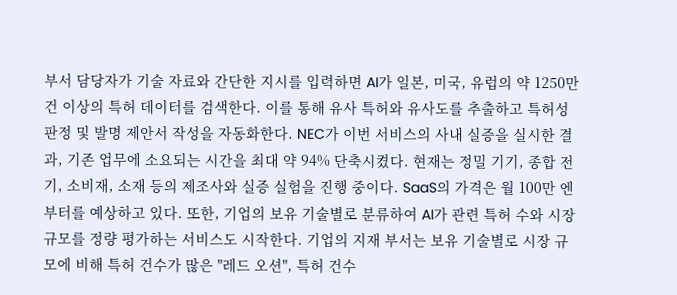부서 담당자가 기술 자료와 간단한 지시를 입력하면 AI가 일본, 미국, 유럽의 약 1250만 건 이상의 특허 데이터를 검색한다. 이를 통해 유사 특허와 유사도를 추출하고 특허성 판정 및 발명 제안서 작성을 자동화한다. NEC가 이번 서비스의 사내 실증을 실시한 결과, 기존 업무에 소요되는 시간을 최대 약 94% 단축시켰다. 현재는 정밀 기기, 종합 전기, 소비재, 소재 등의 제조사와 실증 실험을 진행 중이다. SaaS의 가격은 월 100만 엔부터를 예상하고 있다. 또한, 기업의 보유 기술별로 분류하여 AI가 관련 특허 수와 시장 규모를 정량 평가하는 서비스도 시작한다. 기업의 지재 부서는 보유 기술별로 시장 규모에 비해 특허 건수가 많은 "레드 오션", 특허 건수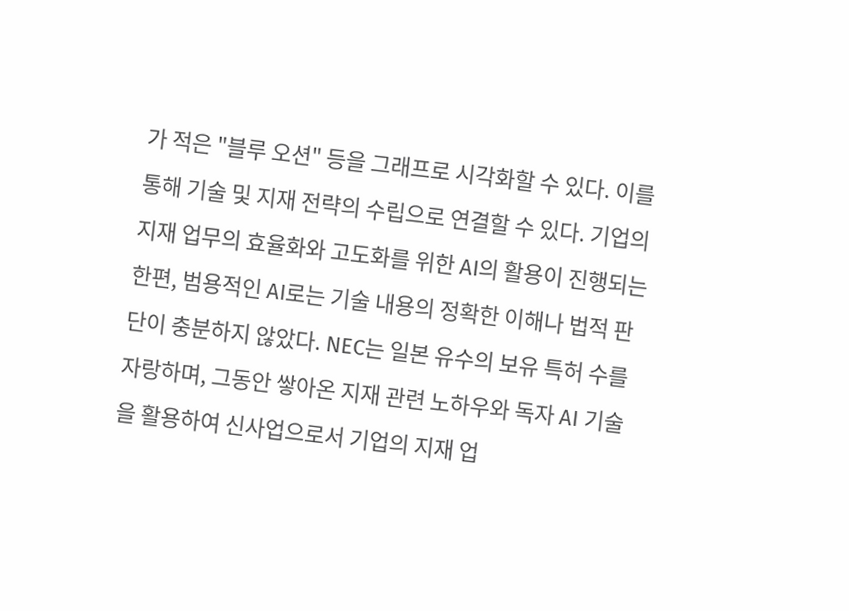가 적은 "블루 오션" 등을 그래프로 시각화할 수 있다. 이를 통해 기술 및 지재 전략의 수립으로 연결할 수 있다. 기업의 지재 업무의 효율화와 고도화를 위한 AI의 활용이 진행되는 한편, 범용적인 AI로는 기술 내용의 정확한 이해나 법적 판단이 충분하지 않았다. NEC는 일본 유수의 보유 특허 수를 자랑하며, 그동안 쌓아온 지재 관련 노하우와 독자 AI 기술을 활용하여 신사업으로서 기업의 지재 업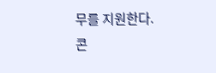무를 지원한다.
콘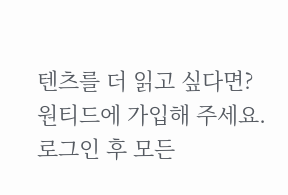텐츠를 더 읽고 싶다면?
원티드에 가입해 주세요.
로그인 후 모든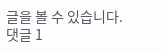글을 볼 수 있습니다.
댓글 1